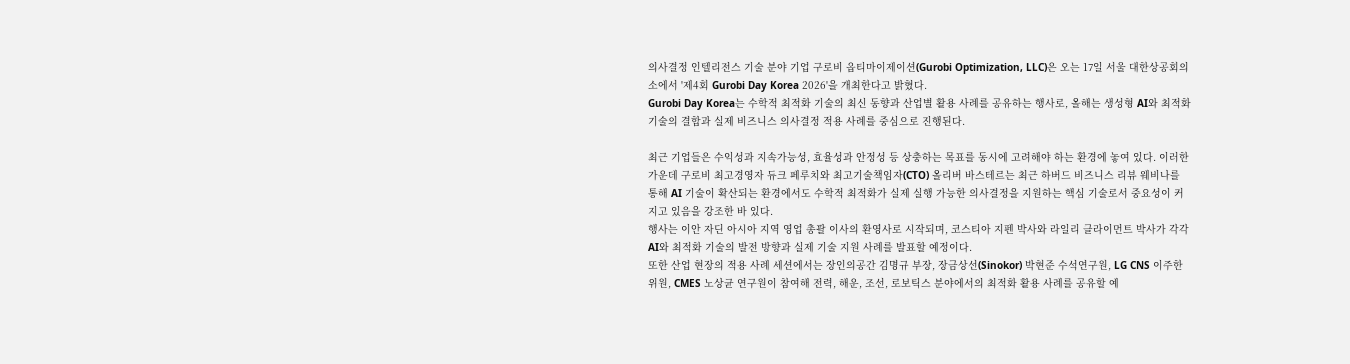의사결정 인텔리전스 기술 분야 기업 구로비 옵티마이제이션(Gurobi Optimization, LLC)은 오는 17일 서울 대한상공회의소에서 '제4회 Gurobi Day Korea 2026'을 개최한다고 밝혔다.
Gurobi Day Korea는 수학적 최적화 기술의 최신 동향과 산업별 활용 사례를 공유하는 행사로, 올해는 생성형 AI와 최적화 기술의 결합과 실제 비즈니스 의사결정 적용 사례를 중심으로 진행된다.

최근 기업들은 수익성과 지속가능성, 효율성과 안정성 등 상충하는 목표를 동시에 고려해야 하는 환경에 놓여 있다. 이러한 가운데 구로비 최고경영자 듀크 페루치와 최고기술책임자(CTO) 올리버 바스테르는 최근 하버드 비즈니스 리뷰 웨비나를 통해 AI 기술이 확산되는 환경에서도 수학적 최적화가 실제 실행 가능한 의사결정을 지원하는 핵심 기술로서 중요성이 커지고 있음을 강조한 바 있다.
행사는 이안 자딘 아시아 지역 영업 총괄 이사의 환영사로 시작되며, 코스티아 지펜 박사와 라일리 클라이먼트 박사가 각각 AI와 최적화 기술의 발전 방향과 실제 기술 지원 사례를 발표할 예정이다.
또한 산업 현장의 적용 사례 세션에서는 장인의공간 김명규 부장, 장금상선(Sinokor) 박현준 수석연구원, LG CNS 이주한 위원, CMES 노상균 연구원이 참여해 전력, 해운, 조선, 로보틱스 분야에서의 최적화 활용 사례를 공유할 예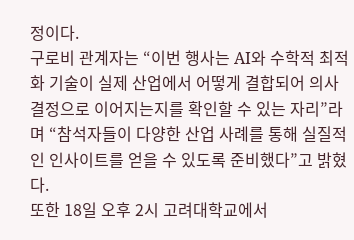정이다.
구로비 관계자는 “이번 행사는 AI와 수학적 최적화 기술이 실제 산업에서 어떻게 결합되어 의사결정으로 이어지는지를 확인할 수 있는 자리”라며 “참석자들이 다양한 산업 사례를 통해 실질적인 인사이트를 얻을 수 있도록 준비했다”고 밝혔다.
또한 18일 오후 2시 고려대학교에서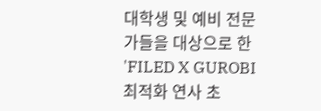대학생 및 예비 전문가들을 대상으로 한 'FILED X GUROBI 최적화 연사 초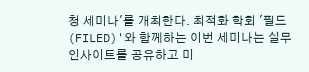청 세미나'를 개최한다. 최적화 학회 '필드(FILED)'와 함께하는 이번 세미나는 실무 인사이트를 공유하고 미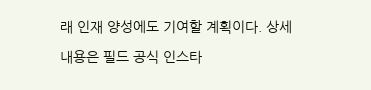래 인재 양성에도 기여할 계획이다. 상세 내용은 필드 공식 인스타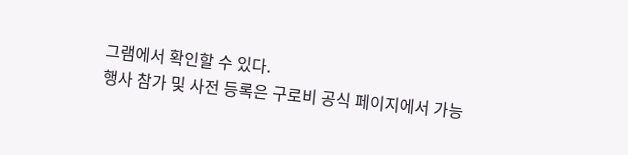그램에서 확인할 수 있다.
행사 참가 및 사전 등록은 구로비 공식 페이지에서 가능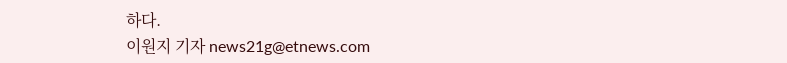하다.
이원지 기자 news21g@etnews.com